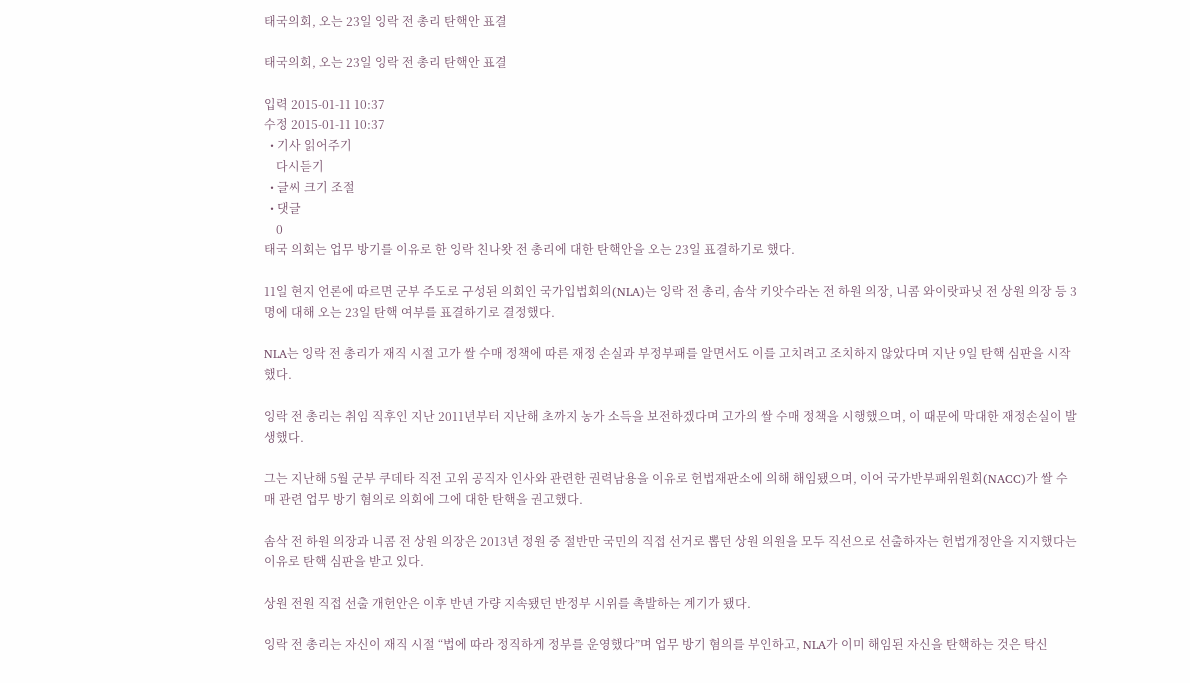태국의회, 오는 23일 잉락 전 총리 탄핵안 표결

태국의회, 오는 23일 잉락 전 총리 탄핵안 표결

입력 2015-01-11 10:37
수정 2015-01-11 10:37
  • 기사 읽어주기
    다시듣기
  • 글씨 크기 조절
  • 댓글
    0
태국 의회는 업무 방기를 이유로 한 잉락 친나왓 전 총리에 대한 탄핵안을 오는 23일 표결하기로 했다.

11일 현지 언론에 따르면 군부 주도로 구성된 의회인 국가입법회의(NLA)는 잉락 전 총리, 솜삭 키앗수라논 전 하원 의장, 니콤 와이랏파닛 전 상원 의장 등 3명에 대해 오는 23일 탄핵 여부를 표결하기로 결정했다.

NLA는 잉락 전 총리가 재직 시절 고가 쌀 수매 정책에 따른 재정 손실과 부정부패를 알면서도 이를 고치려고 조치하지 않았다며 지난 9일 탄핵 심판을 시작했다.

잉락 전 총리는 취임 직후인 지난 2011년부터 지난해 초까지 농가 소득을 보전하겠다며 고가의 쌀 수매 정책을 시행했으며, 이 때문에 막대한 재정손실이 발생했다.

그는 지난해 5월 군부 쿠데타 직전 고위 공직자 인사와 관련한 권력남용을 이유로 헌법재판소에 의해 해임됐으며, 이어 국가반부패위원회(NACC)가 쌀 수매 관련 업무 방기 혐의로 의회에 그에 대한 탄핵을 권고했다.

솜삭 전 하원 의장과 니콤 전 상원 의장은 2013년 정원 중 절반만 국민의 직접 선거로 뽑던 상원 의원을 모두 직선으로 선출하자는 헌법개정안을 지지했다는 이유로 탄핵 심판을 받고 있다.

상원 전원 직접 선출 개헌안은 이후 반년 가량 지속됐던 반정부 시위를 촉발하는 계기가 됐다.

잉락 전 총리는 자신이 재직 시절 “법에 따라 정직하게 정부를 운영했다”며 업무 방기 혐의를 부인하고, NLA가 이미 해임된 자신을 탄핵하는 것은 탁신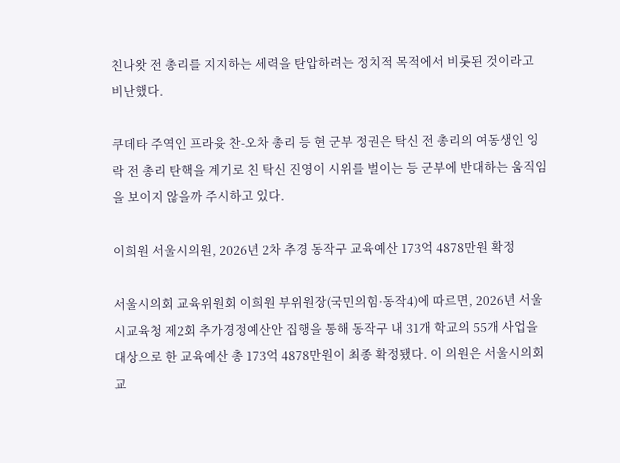친나왓 전 총리를 지지하는 세력을 탄압하려는 정치적 목적에서 비롯된 것이라고 비난했다.

쿠데타 주역인 프라윳 찬-오차 총리 등 현 군부 정권은 탁신 전 총리의 여동생인 잉락 전 총리 탄핵을 계기로 친 탁신 진영이 시위를 벌이는 등 군부에 반대하는 움직임을 보이지 않을까 주시하고 있다.

이희원 서울시의원, 2026년 2차 추경 동작구 교육예산 173억 4878만원 확정

서울시의회 교육위원회 이희원 부위원장(국민의힘·동작4)에 따르면, 2026년 서울시교육청 제2회 추가경정예산안 집행을 통해 동작구 내 31개 학교의 55개 사업을 대상으로 한 교육예산 총 173억 4878만원이 최종 확정됐다. 이 의원은 서울시의회 교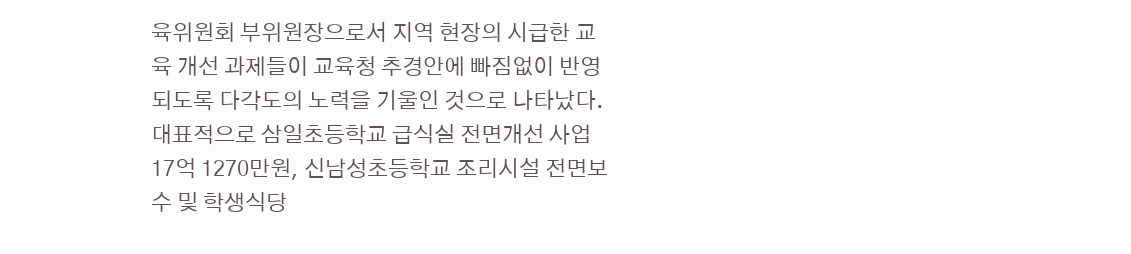육위원회 부위원장으로서 지역 현장의 시급한 교육 개선 과제들이 교육청 추경안에 빠짐없이 반영되도록 다각도의 노력을 기울인 것으로 나타났다. 대표적으로 삼일초등학교 급식실 전면개선 사업 17억 1270만원, 신남성초등학교 조리시설 전면보수 및 학생식당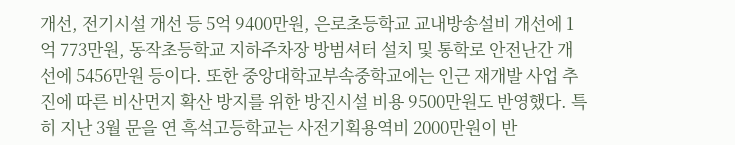개선, 전기시설 개선 등 5억 9400만원, 은로초등학교 교내방송설비 개선에 1억 773만원, 동작초등학교 지하주차장 방범셔터 설치 및 통학로 안전난간 개선에 5456만원 등이다. 또한 중앙대학교부속중학교에는 인근 재개발 사업 추진에 따른 비산먼지 확산 방지를 위한 방진시설 비용 9500만원도 반영했다. 특히 지난 3월 문을 연 흑석고등학교는 사전기획용역비 2000만원이 반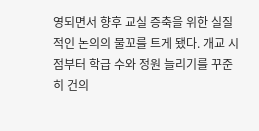영되면서 향후 교실 증축을 위한 실질적인 논의의 물꼬를 트게 됐다. 개교 시점부터 학급 수와 정원 늘리기를 꾸준히 건의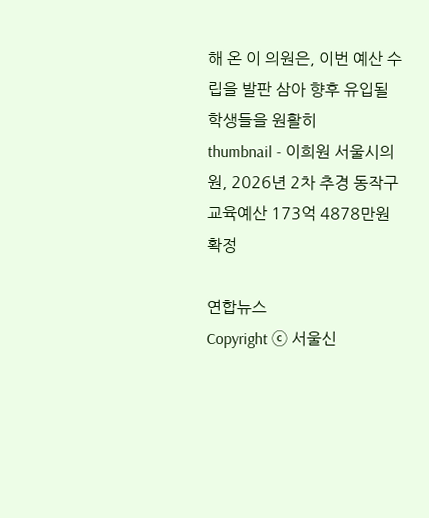해 온 이 의원은, 이번 예산 수립을 발판 삼아 향후 유입될 학생들을 원활히
thumbnail - 이희원 서울시의원, 2026년 2차 추경 동작구 교육예산 173억 4878만원 확정

연합뉴스
Copyright ⓒ 서울신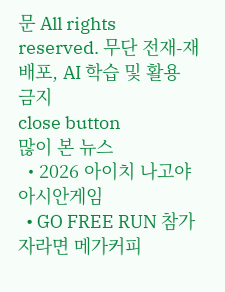문 All rights reserved. 무단 전재-재배포, AI 학습 및 활용 금지
close button
많이 본 뉴스
  • 2026 아이치 나고야 아시안게임
  • GO FREE RUN 참가자라면 메가커피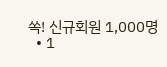쏙! 신규회원 1,000명
  • 1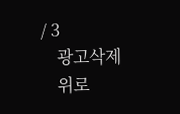/ 3
    광고삭제
    위로